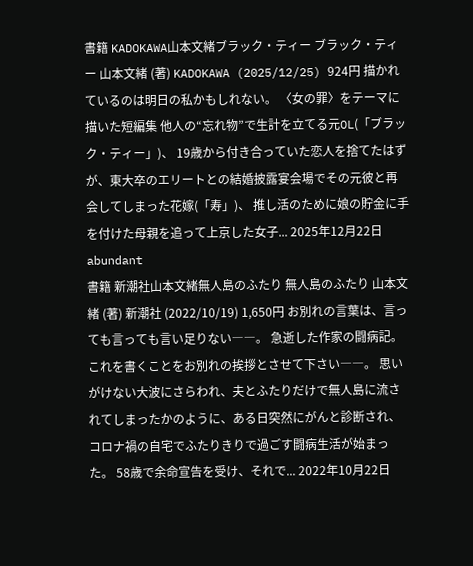書籍 KADOKAWA山本文緒ブラック・ティー ブラック・ティー 山本文緒 (著) KADOKAWA (2025/12/25) 924円 描かれているのは明日の私かもしれない。 〈女の罪〉をテーマに描いた短編集 他人の“忘れ物”で生計を立てる元OL(「ブラック・ティー」)、 19歳から付き合っていた恋人を捨てたはずが、東大卒のエリートとの結婚披露宴会場でその元彼と再会してしまった花嫁(「寿」)、 推し活のために娘の貯金に手を付けた母親を追って上京した女子... 2025年12月22日 abundant
書籍 新潮社山本文緒無人島のふたり 無人島のふたり 山本文緒 (著) 新潮社 (2022/10/19) 1,650円 お別れの言葉は、言っても言っても言い足りない――。 急逝した作家の闘病記。 これを書くことをお別れの挨拶とさせて下さい――。 思いがけない大波にさらわれ、夫とふたりだけで無人島に流されてしまったかのように、ある日突然にがんと診断され、コロナ禍の自宅でふたりきりで過ごす闘病生活が始まった。 58歳で余命宣告を受け、それで... 2022年10月22日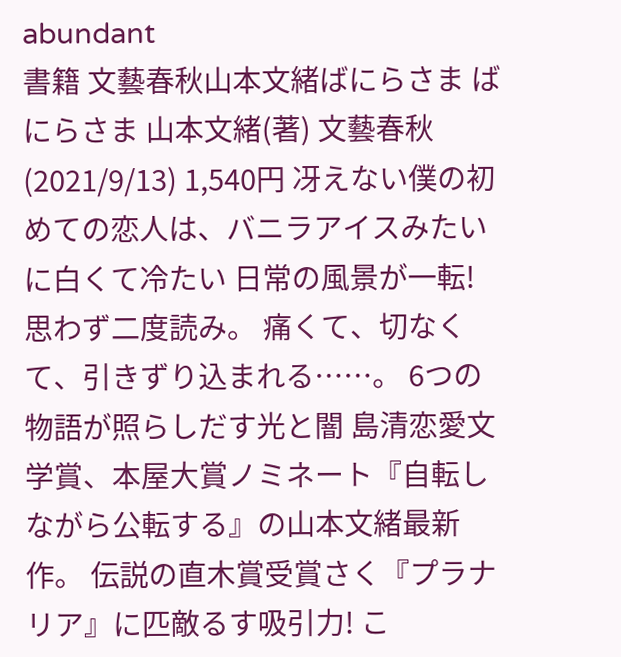abundant
書籍 文藝春秋山本文緒ばにらさま ばにらさま 山本文緒(著) 文藝春秋 (2021/9/13) 1,540円 冴えない僕の初めての恋人は、バニラアイスみたいに白くて冷たい 日常の風景が一転! 思わず二度読み。 痛くて、切なくて、引きずり込まれる……。 6つの物語が照らしだす光と闇 島清恋愛文学賞、本屋大賞ノミネート『自転しながら公転する』の山本文緒最新作。 伝説の直木賞受賞さく『プラナリア』に匹敵るす吸引力! こ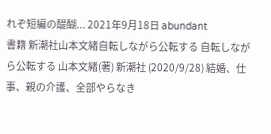れぞ短編の醍醐... 2021年9月18日 abundant
書籍 新潮社山本文緒自転しながら公転する 自転しながら公転する 山本文緒(著) 新潮社 (2020/9/28) 結婚、仕事、親の介護、全部やらなき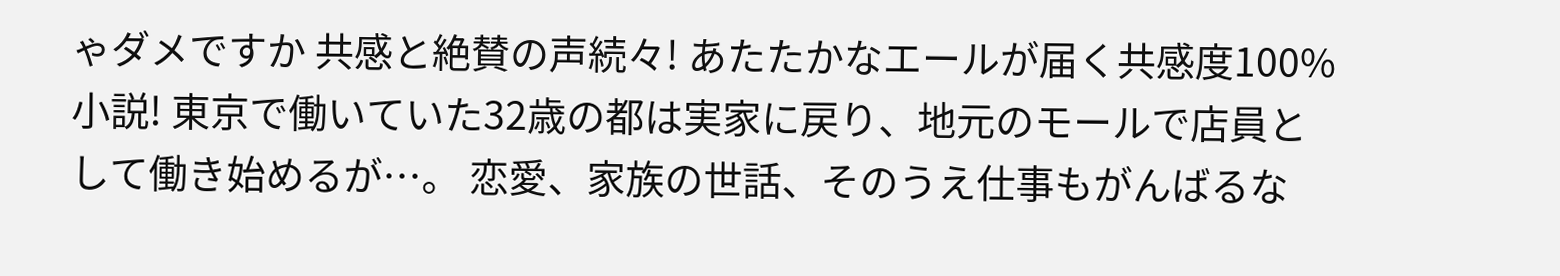ゃダメですか 共感と絶賛の声続々! あたたかなエールが届く共感度100%小説! 東京で働いていた32歳の都は実家に戻り、地元のモールで店員として働き始めるが…。 恋愛、家族の世話、そのうえ仕事もがんばるな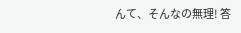んて、そんなの無理! 答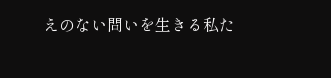えのない問いを生きる私た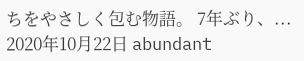ちをやさしく包む物語。 7年ぶり、... 2020年10月22日 abundant